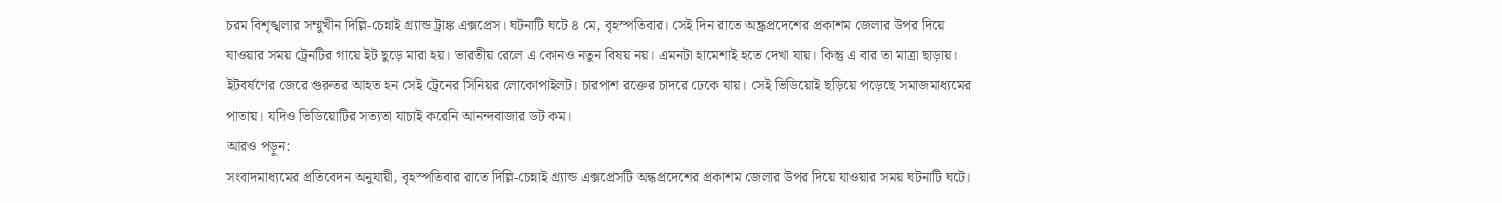চরম বিশৃঙ্খলার সম্মুখীন দিল্লি-চেন্নাই গ্র্যান্ড ট্রাঙ্ক এক্সপ্রেস। ঘটনাটি ঘটে ৪ মে, বৃহস্পতিবার। সেই দিন রাতে অন্ধ্রপ্রদেশের প্রকাশম জেলার উপর দিয়ে যাওয়ার সময় ট্রেনটির গায়ে ইট ছুড়ে মারা হয়। ভারতীয় রেলে এ কোনও নতুন বিষয় নয়। এমনটা হামেশাই হতে দেখা যায়। কিন্তু এ বার তা মাত্রা ছাড়ায়। ইটবর্ষণের জেরে গুরুতর আহত হন সেই ট্রেনের সিনিয়র লোকোপাইলট। চারপাশ রক্তের চাদরে ঢেকে যায়। সেই ভিডিয়োই ছড়িয়ে পড়েছে সমাজমাধ্যমের পাতায়। যদিও ভিডিয়োটির সত্যতা যাচাই করেনি আনন্দবাজার ডট কম।
আরও পড়ুন:
সংবাদমাধ্যমের প্রতিবেদন অনুযায়ী, বৃহস্পতিবার রাতে দিল্লি-চেন্নাই গ্র্যান্ড এক্সপ্রেসটি অন্ধপ্রদেশের প্রকাশম জেলার উপর দিয়ে যাওয়ার সময় ঘটনাটি ঘটে।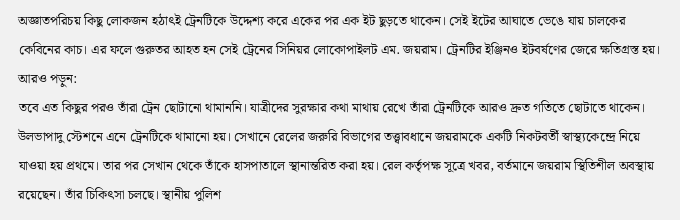অজ্ঞাতপরিচয় কিছু লোকজন হঠাৎই ট্রেনটিকে উদ্দেশ্য করে একের পর এক ইট ছুড়তে থাকেন। সেই ইটের আঘাতে ভেঙে যায় চালকের কেবিনের কাচ। এর ফলে গুরুতর আহত হন সেই ট্রেনের সিনিয়র লোকোপাইলট এম. জয়রাম। ট্রেনটির ইঞ্জিনও ইটবর্ষণের জেরে ক্ষতিগ্রস্ত হয়।
আরও পড়ুন:
তবে এত কিছুর পরও তাঁরা ট্রেন ছোটানো থামাননি। যাত্রীদের সুরক্ষার কথা মাথায় রেখে তাঁরা ট্রেনটিকে আরও দ্রুত গতিতে ছোটাতে থাকেন। উলভাপাদু স্টেশনে এনে ট্রেনটিকে থামানো হয়। সেখানে রেলের জরুরি বিভাগের তত্ত্বাবধানে জয়রামকে একটি নিকটবর্তী স্বাস্থ্যকেন্দ্রে নিয়ে যাওয়া হয় প্রথমে। তার পর সেখান থেকে তাঁকে হাসপাতালে স্থানান্তরিত করা হয়। রেল কর্তৃপক্ষ সূত্রে খবর, বর্তমানে জয়রাম স্থিতিশীল অবস্থায় রয়েছেন। তাঁর চিকিৎসা চলছে। স্থানীয় পুলিশ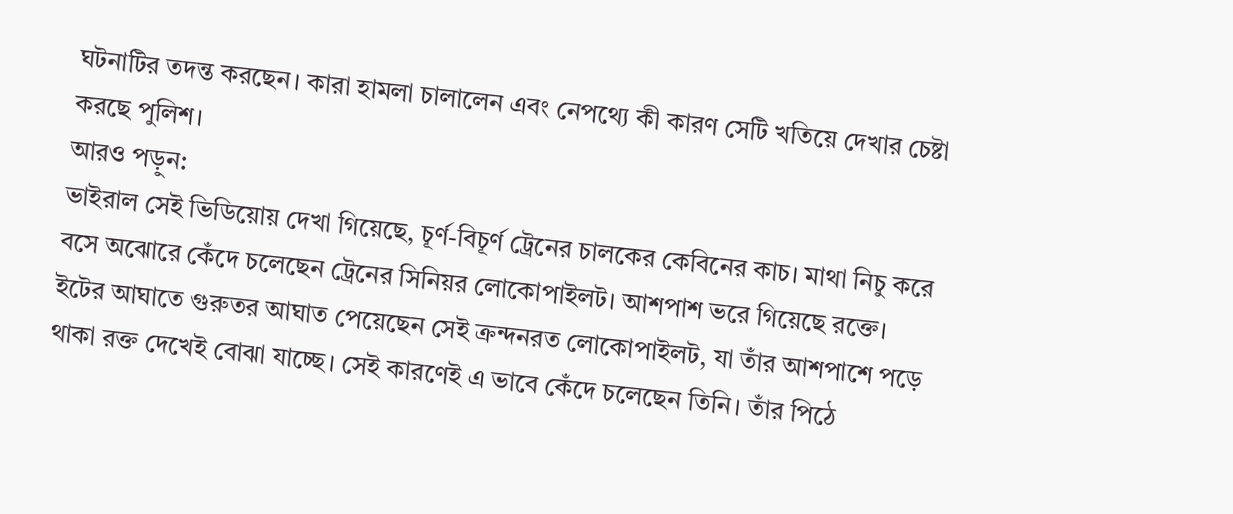ঘটনাটির তদন্ত করছেন। কারা হামলা চালালেন এবং নেপথ্যে কী কারণ সেটি খতিয়ে দেখার চেষ্টা করছে পুলিশ।
আরও পড়ুন:
ভাইরাল সেই ভিডিয়োয় দেখা গিয়েছে, চূর্ণ-বিচূর্ণ ট্রেনের চালকের কেবিনের কাচ। মাথা নিচু করে বসে অঝোরে কেঁদে চলেছেন ট্রেনের সিনিয়র লোকোপাইলট। আশপাশ ভরে গিয়েছে রক্তে। ইটের আঘাতে গুরুতর আঘাত পেয়েছেন সেই ক্রন্দনরত লোকোপাইলট, যা তাঁর আশপাশে পড়ে থাকা রক্ত দেখেই বোঝা যাচ্ছে। সেই কারণেই এ ভাবে কেঁদে চলেছেন তিনি। তাঁর পিঠে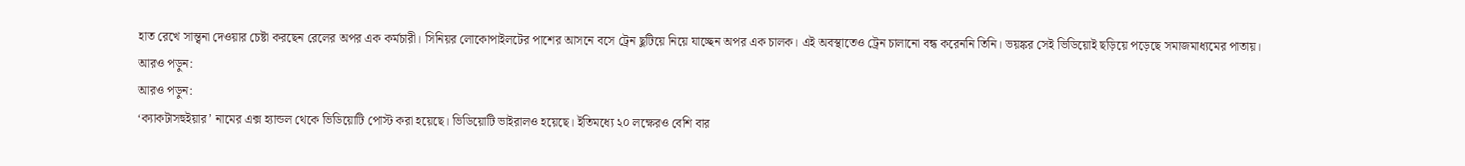হাত রেখে সান্ত্বনা দেওয়ার চেষ্টা করছেন রেলের অপর এক কর্মচারী। সিনিয়র লোকোপাইলটের পাশের আসনে বসে ট্রেন ছুটিয়ে নিয়ে যাচ্ছেন অপর এক চালক। এই অবস্থাতেও ট্রেন চালানো বন্ধ করেননি তিনি। ভয়ঙ্কর সেই ভিডিয়োই ছড়িয়ে পড়েছে সমাজমাধ্যমের পাতায়।
আরও পড়ুন:
আরও পড়ুন:
‘ক্যাকটাসহুইয়ার’ নামের এক্স হ্যান্ডল থেকে ভিডিয়োটি পোস্ট করা হয়েছে। ভিডিয়োটি ভাইরালও হয়েছে। ইতিমধ্যে ২০ লক্ষেরও বেশি বার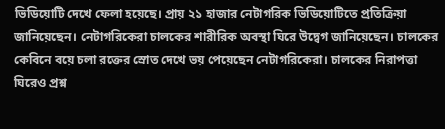ভিডিয়োটি দেখে ফেলা হয়েছে। প্রায় ২১ হাজার নেটাগরিক ভিডিয়োটিতে প্রতিক্রিয়া জানিয়েছেন। নেটাগরিকেরা চালকের শারীরিক অবস্থা ঘিরে উদ্বেগ জানিয়েছেন। চালকের কেবিনে বয়ে চলা রক্তের স্রোত দেখে ভয় পেয়েছেন নেটাগরিকেরা। চালকের নিরাপত্তা ঘিরেও প্রশ্ন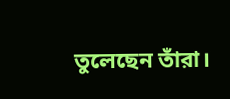তুলেছেন তাঁরা।